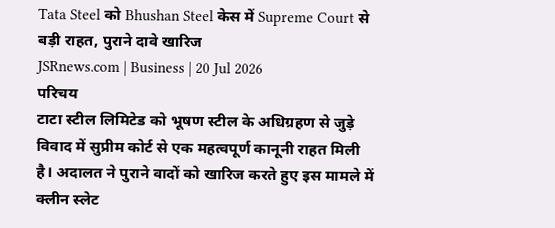Tata Steel को Bhushan Steel केस में Supreme Court से बड़ी राहत, पुराने दावे खारिज
JSRnews.com | Business | 20 Jul 2026
परिचय
टाटा स्टील लिमिटेड को भूषण स्टील के अधिग्रहण से जुड़े विवाद में सुप्रीम कोर्ट से एक महत्वपूर्ण कानूनी राहत मिली है। अदालत ने पुराने वादों को खारिज करते हुए इस मामले में क्लीन स्लेट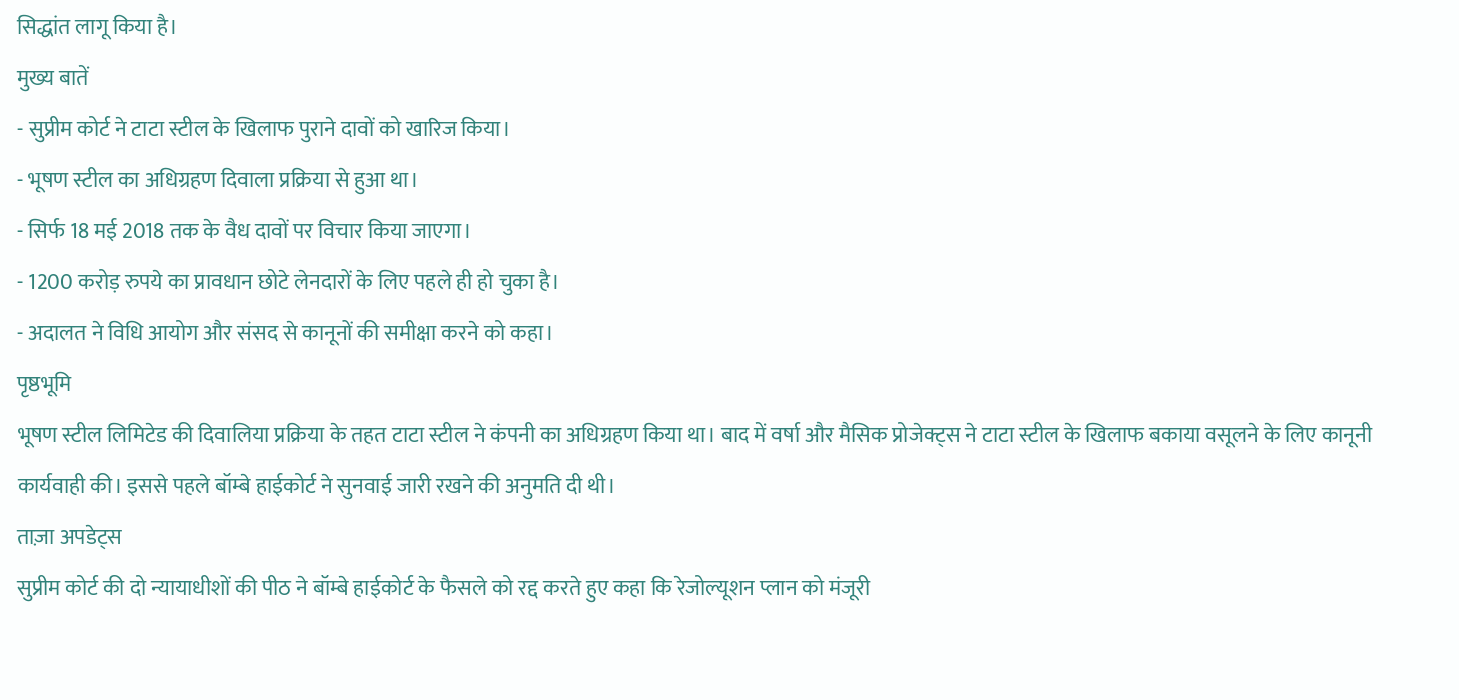सिद्धांत लागू किया है।
मुख्य बातें
- सुप्रीम कोर्ट ने टाटा स्टील के खिलाफ पुराने दावों को खारिज किया।
- भूषण स्टील का अधिग्रहण दिवाला प्रक्रिया से हुआ था।
- सिर्फ 18 मई 2018 तक के वैध दावों पर विचार किया जाएगा।
- 1200 करोड़ रुपये का प्रावधान छोटे लेनदारों के लिए पहले ही हो चुका है।
- अदालत ने विधि आयोग और संसद से कानूनों की समीक्षा करने को कहा।
पृष्ठभूमि
भूषण स्टील लिमिटेड की दिवालिया प्रक्रिया के तहत टाटा स्टील ने कंपनी का अधिग्रहण किया था। बाद में वर्षा और मैसिक प्रोजेक्ट्स ने टाटा स्टील के खिलाफ बकाया वसूलने के लिए कानूनी कार्यवाही की। इससे पहले बॉम्बे हाईकोर्ट ने सुनवाई जारी रखने की अनुमति दी थी।
ताज़ा अपडेट्स
सुप्रीम कोर्ट की दो न्यायाधीशों की पीठ ने बॉम्बे हाईकोर्ट के फैसले को रद्द करते हुए कहा कि रेजोल्यूशन प्लान को मंजूरी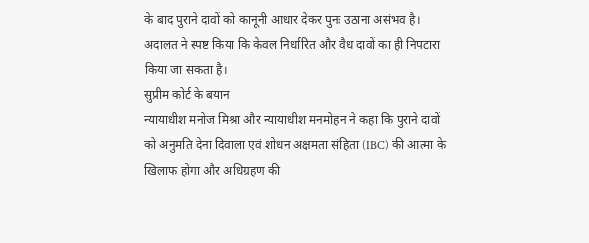के बाद पुराने दावों को कानूनी आधार देकर पुनः उठाना असंभव है। अदालत ने स्पष्ट किया कि केवल निर्धारित और वैध दावों का ही निपटारा किया जा सकता है।
सुप्रीम कोर्ट के बयान
न्यायाधीश मनोज मिश्रा और न्यायाधीश मनमोहन ने कहा कि पुराने दावों को अनुमति देना दिवाला एवं शोधन अक्षमता संहिता (IBC) की आत्मा के खिलाफ होगा और अधिग्रहण की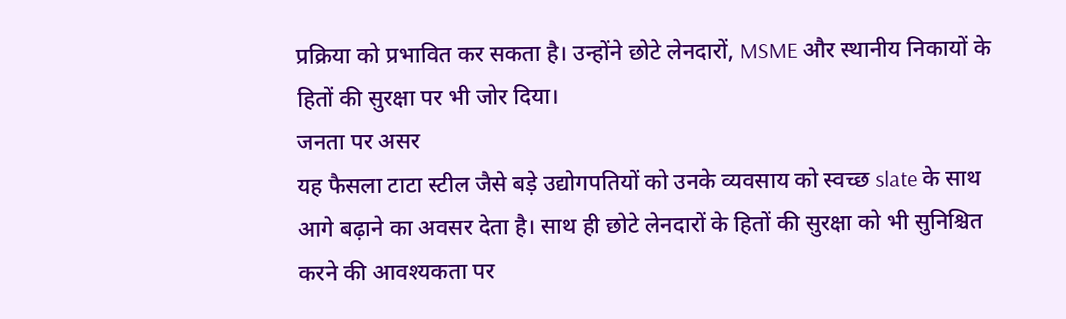प्रक्रिया को प्रभावित कर सकता है। उन्होंने छोटे लेनदारों, MSME और स्थानीय निकायों के हितों की सुरक्षा पर भी जोर दिया।
जनता पर असर
यह फैसला टाटा स्टील जैसे बड़े उद्योगपतियों को उनके व्यवसाय को स्वच्छ slate के साथ आगे बढ़ाने का अवसर देता है। साथ ही छोटे लेनदारों के हितों की सुरक्षा को भी सुनिश्चित करने की आवश्यकता पर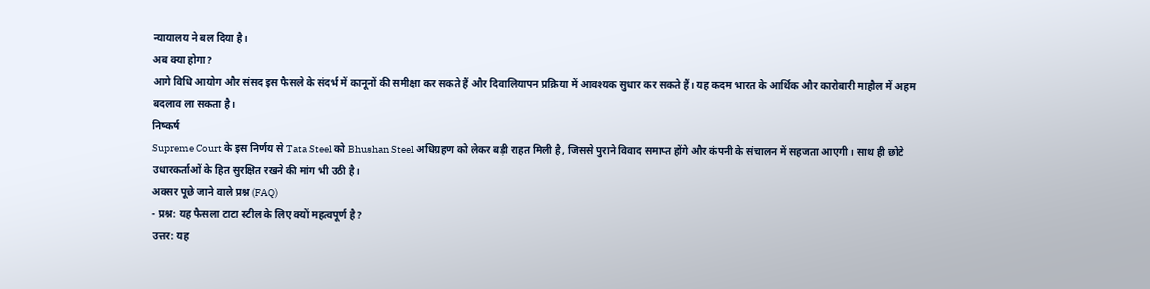न्यायालय ने बल दिया है।
अब क्या होगा?
आगे विधि आयोग और संसद इस फैसले के संदर्भ में कानूनों की समीक्षा कर सकते हैं और दिवालियापन प्रक्रिया में आवश्यक सुधार कर सकते हैं। यह कदम भारत के आर्थिक और कारोबारी माहौल में अहम बदलाव ला सकता है।
निष्कर्ष
Supreme Court के इस निर्णय से Tata Steel को Bhushan Steel अधिग्रहण को लेकर बड़ी राहत मिली है, जिससे पुराने विवाद समाप्त होंगे और कंपनी के संचालन में सहजता आएगी। साथ ही छोटे उधारकर्ताओं के हित सुरक्षित रखने की मांग भी उठी है।
अक्सर पूछे जाने वाले प्रश्न (FAQ)
- प्रश्न: यह फैसला टाटा स्टील के लिए क्यों महत्वपूर्ण है?
उत्तर: यह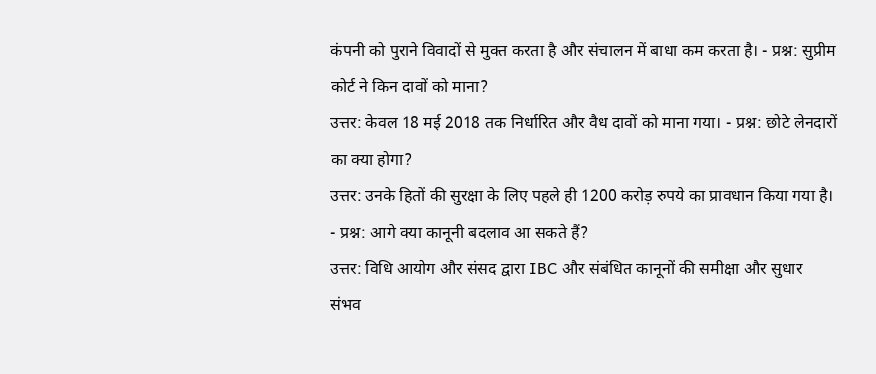कंपनी को पुराने विवादों से मुक्त करता है और संचालन में बाधा कम करता है। - प्रश्न: सुप्रीम कोर्ट ने किन दावों को माना?
उत्तर: केवल 18 मई 2018 तक निर्धारित और वैध दावों को माना गया। - प्रश्न: छोटे लेनदारों का क्या होगा?
उत्तर: उनके हितों की सुरक्षा के लिए पहले ही 1200 करोड़ रुपये का प्रावधान किया गया है। - प्रश्न: आगे क्या कानूनी बदलाव आ सकते हैं?
उत्तर: विधि आयोग और संसद द्वारा IBC और संबंधित कानूनों की समीक्षा और सुधार संभव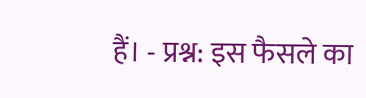हैं। - प्रश्न: इस फैसले का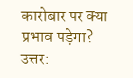कारोबार पर क्या प्रभाव पड़ेगा?
उत्तर: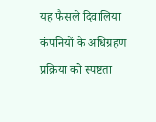यह फैसले दिवालिया कंपनियों के अधिग्रहण प्रक्रिया को स्पष्टता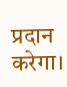प्रदान करेगा।